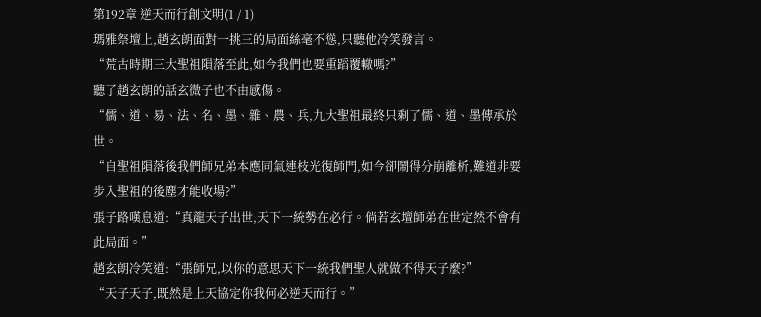第192章 逆天而行創文明(1 / 1)
瑪雅祭壇上,趙玄朗面對一挑三的局面絲毫不慫,只聽他冷笑發言。
“荒古時期三大聖祖隕落至此,如今我們也要重蹈覆轍嗎?”
聽了趙玄朗的話玄微子也不由感傷。
“儒、道、易、法、名、墨、雜、農、兵,九大聖祖最終只剩了儒、道、墨傳承於世。
“自聖祖隕落後我們師兄弟本應同氣連枝光復師門,如今卻鬧得分崩離析,難道非要步入聖祖的後塵才能收場?”
張子路嘆息道:“真龍天子出世,天下一統勢在必行。倘若玄壇師弟在世定然不會有此局面。”
趙玄朗冷笑道:“張師兄,以你的意思天下一統我們聖人就做不得天子麼?”
“天子天子,既然是上天協定你我何必逆天而行。”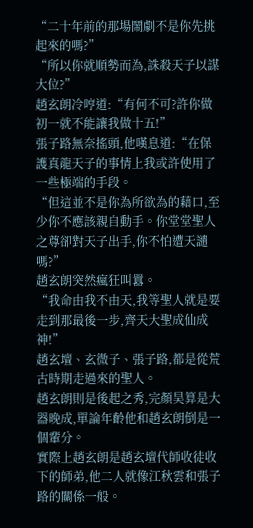“二十年前的那場鬧劇不是你先挑起來的嗎?”
“所以你就順勢而為,誅殺天子以謀大位?”
趙玄朗冷哼道:“有何不可?許你做初一就不能讓我做十五!”
張子路無奈搖頭,他嘆息道:“在保護真龍天子的事情上我或許使用了一些極端的手段。
“但這並不是你為所欲為的藉口,至少你不應該親自動手。你堂堂聖人之尊卻對天子出手,你不怕遭天譴嗎?”
趙玄朗突然瘋狂叫囂。
“我命由我不由天,我等聖人就是要走到那最後一步,齊天大聖成仙成神!”
趙玄壇、玄微子、張子路,都是從荒古時期走過來的聖人。
趙玄朗則是後起之秀,完顏昊算是大器晚成,單論年齡他和趙玄朗倒是一個輩分。
實際上趙玄朗是趙玄壇代師收徒收下的師弟,他二人就像江秋雲和張子路的關係一般。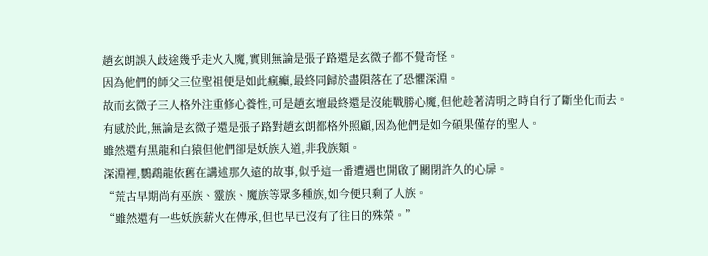趙玄朗誤入歧途幾乎走火入魔,實則無論是張子路還是玄微子都不覺奇怪。
因為他們的師父三位聖祖便是如此瘋癲,最終同歸於盡隕落在了恐懼深淵。
故而玄微子三人格外注重修心養性,可是趙玄壇最終還是沒能戰勝心魔,但他趁著清明之時自行了斷坐化而去。
有感於此,無論是玄微子還是張子路對趙玄朗都格外照顧,因為他們是如今碩果僅存的聖人。
雖然還有黑龍和白猿但他們卻是妖族入道,非我族類。
深淵裡,鸚鵡龍依舊在講述那久遠的故事,似乎這一番遭遇也開啟了關閉許久的心扉。
“荒古早期尚有巫族、靈族、魔族等眾多種族,如今便只剩了人族。
“雖然還有一些妖族薪火在傳承,但也早已沒有了往日的殊榮。”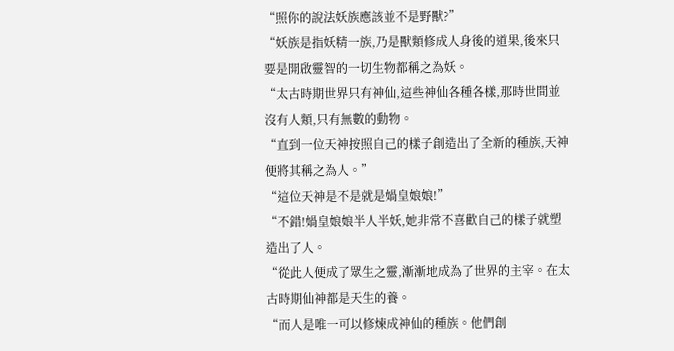“照你的說法妖族應該並不是野獸?”
“妖族是指妖精一族,乃是獸類修成人身後的道果,後來只要是開啟靈智的一切生物都稱之為妖。
“太古時期世界只有神仙,這些神仙各種各樣,那時世間並沒有人類,只有無數的動物。
“直到一位天神按照自己的樣子創造出了全新的種族,天神便將其稱之為人。”
“這位天神是不是就是媧皇娘娘!”
“不錯!媧皇娘娘半人半妖,她非常不喜歡自己的樣子就塑造出了人。
“從此人便成了眾生之靈,漸漸地成為了世界的主宰。在太古時期仙神都是天生的養。
“而人是唯一可以修煉成神仙的種族。他們創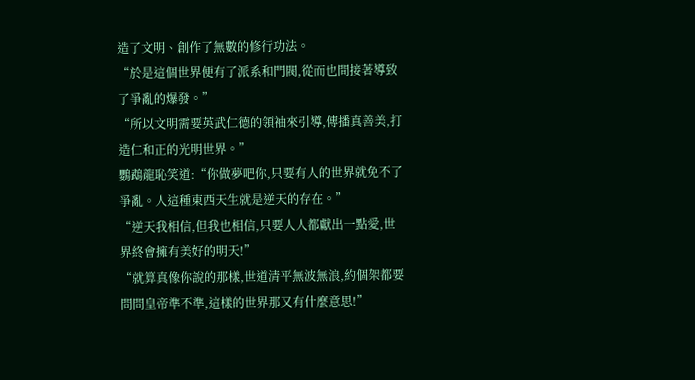造了文明、創作了無數的修行功法。
“於是這個世界便有了派系和門閥,從而也間接著導致了爭亂的爆發。”
“所以文明需要英武仁德的領袖來引導,傳播真善美,打造仁和正的光明世界。”
鸚鵡龍恥笑道:“你做夢吧你,只要有人的世界就免不了爭亂。人這種東西天生就是逆天的存在。”
“逆天我相信,但我也相信,只要人人都獻出一點愛,世界終會擁有美好的明天!”
“就算真像你說的那樣,世道清平無波無浪,約個架都要問問皇帝準不準,這樣的世界那又有什麼意思!”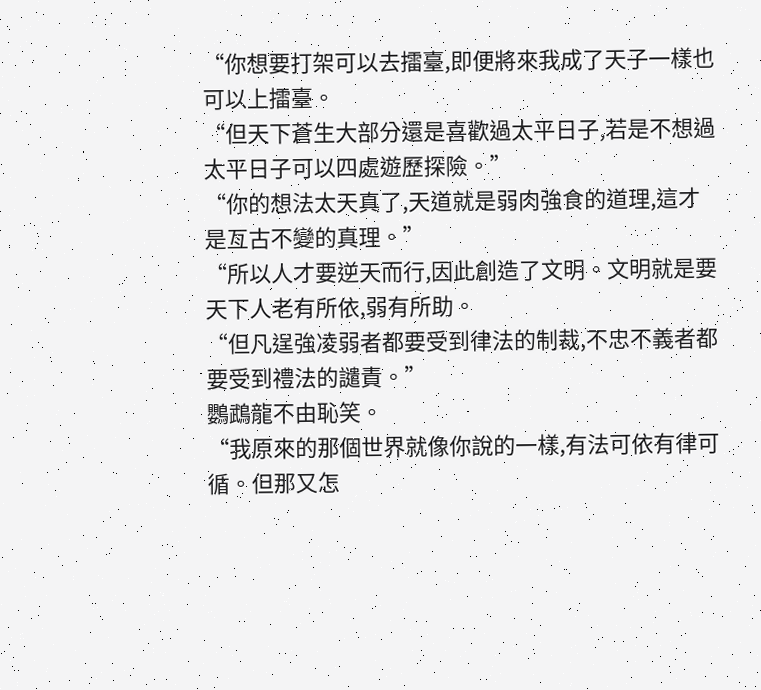“你想要打架可以去擂臺,即便將來我成了天子一樣也可以上擂臺。
“但天下蒼生大部分還是喜歡過太平日子,若是不想過太平日子可以四處遊歷探險。”
“你的想法太天真了,天道就是弱肉強食的道理,這才是亙古不變的真理。”
“所以人才要逆天而行,因此創造了文明。文明就是要天下人老有所依,弱有所助。
“但凡逞強凌弱者都要受到律法的制裁,不忠不義者都要受到禮法的譴責。”
鸚鵡龍不由恥笑。
“我原來的那個世界就像你說的一樣,有法可依有律可循。但那又怎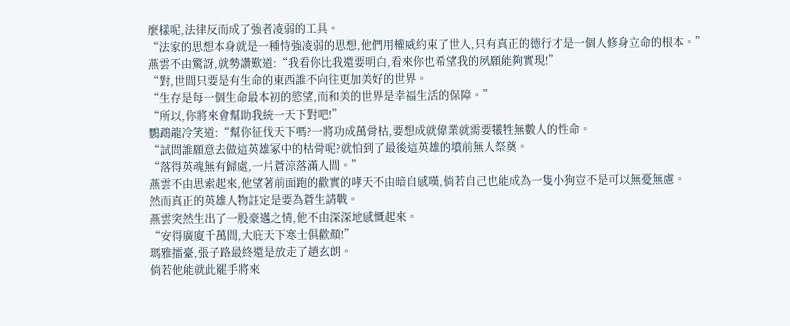麼樣呢,法律反而成了強者凌弱的工具。
“法家的思想本身就是一種恃強凌弱的思想,他們用權威約束了世人,只有真正的德行才是一個人修身立命的根本。”
燕雲不由驚訝,就勢讚歎道:“我看你比我還要明白,看來你也希望我的夙願能夠實現!”
“對,世間只要是有生命的東西誰不向往更加美好的世界。
“生存是每一個生命最本初的慾望,而和美的世界是幸福生活的保障。”
“所以,你將來會幫助我統一天下對吧!”
鸚鵡龍冷笑道:“幫你征伐天下嗎?一將功成萬骨枯,要想成就偉業就需要犧牲無數人的性命。
“試問誰願意去做這英雄冢中的枯骨呢?就怕到了最後這英雄的墳前無人祭奠。
“落得英魂無有歸處,一片蒼涼落滿人間。”
燕雲不由思索起來,他望著前面跑的歡實的哮天不由暗自感嘆,倘若自己也能成為一隻小狗豈不是可以無憂無慮。
然而真正的英雄人物註定是要為蒼生請戰。
燕雲突然生出了一股豪邁之情,他不由深深地感慨起來。
“安得廣廈千萬間,大庇天下寒士俱歡顏!”
瑪雅擂臺,張子路最終還是放走了趙玄朗。
倘若他能就此罷手將來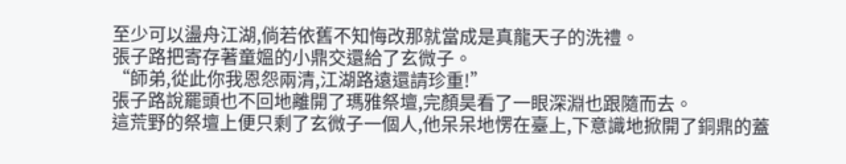至少可以盪舟江湖,倘若依舊不知悔改那就當成是真龍天子的洗禮。
張子路把寄存著童媼的小鼎交還給了玄微子。
“師弟,從此你我恩怨兩清,江湖路遠還請珍重!”
張子路說罷頭也不回地離開了瑪雅祭壇,完顏昊看了一眼深淵也跟隨而去。
這荒野的祭壇上便只剩了玄微子一個人,他呆呆地愣在臺上,下意識地掀開了銅鼎的蓋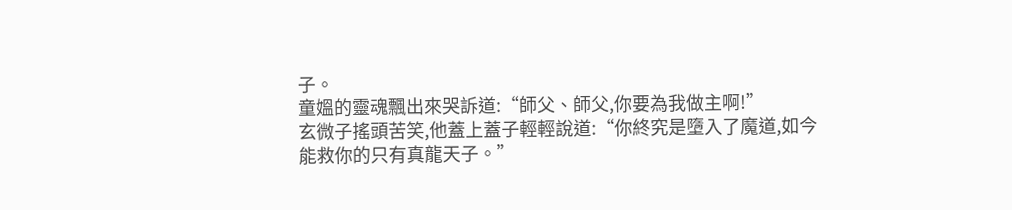子。
童媼的靈魂飄出來哭訴道:“師父、師父,你要為我做主啊!”
玄微子搖頭苦笑,他蓋上蓋子輕輕說道:“你終究是墮入了魔道,如今能救你的只有真龍天子。”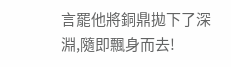言罷他將銅鼎拋下了深淵,隨即飄身而去!